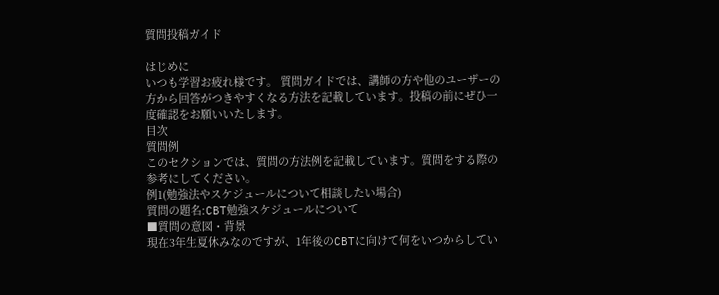質問投稿ガイド

はじめに
いつも学習お疲れ様です。 質問ガイドでは、講師の方や他のユーザーの方から回答がつきやすくなる方法を記載しています。投稿の前にぜひ一度確認をお願いいたします。
目次
質問例
このセクションでは、質問の方法例を記載しています。質問をする際の参考にしてください。
例1(勉強法やスケジュールについて相談したい場合)
質問の題名:CBT勉強スケジュールについて
■質問の意図・背景
現在3年生夏休みなのですが、1年後のCBTに向けて何をいつからしてい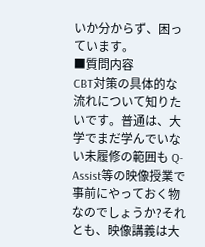いか分からず、困っています。
■質問内容
CBT対策の具体的な流れについて知りたいです。普通は、大学でまだ学んでいない未履修の範囲も Q-Assist等の映像授業で事前にやっておく物なのでしょうか?それとも、映像講義は大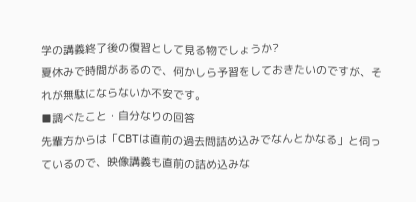学の講義終了後の復習として見る物でしょうか?
夏休みで時間があるので、何かしら予習をしておきたいのですが、それが無駄にならないか不安です。
■調べたこと・自分なりの回答
先輩方からは「CBTは直前の過去問詰め込みでなんとかなる」と伺っているので、映像講義も直前の詰め込みな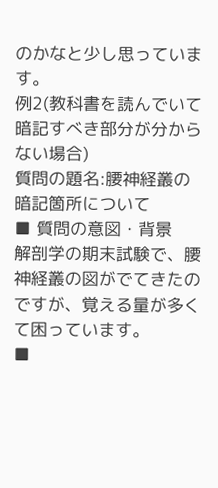のかなと少し思っています。
例2(教科書を読んでいて暗記すべき部分が分からない場合)
質問の題名:腰神経叢の暗記箇所について
■ 質問の意図・背景
解剖学の期末試験で、腰神経叢の図がでてきたのですが、覚える量が多くて困っています。
■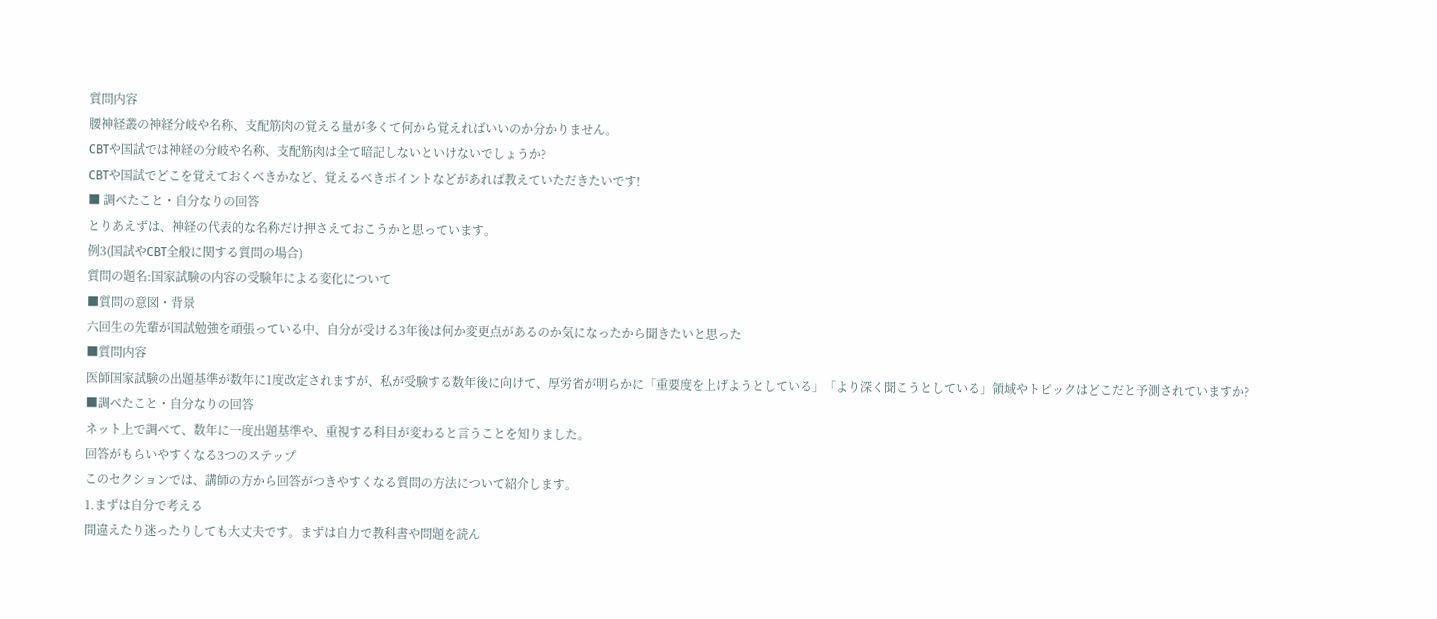質問内容
腰神経叢の神経分岐や名称、支配筋肉の覚える量が多くて何から覚えればいいのか分かりません。
CBTや国試では神経の分岐や名称、支配筋肉は全て暗記しないといけないでしょうか?
CBTや国試でどこを覚えておくべきかなど、覚えるべきポイントなどがあれば教えていただきたいです!
■ 調べたこと・自分なりの回答
とりあえずは、神経の代表的な名称だけ押さえておこうかと思っています。
例3(国試やCBT全般に関する質問の場合)
質問の題名:国家試験の内容の受験年による変化について
■質問の意図・背景
六回生の先輩が国試勉強を頑張っている中、自分が受ける3年後は何か変更点があるのか気になったから聞きたいと思った
■質問内容
医師国家試験の出題基準が数年に1度改定されますが、私が受験する数年後に向けて、厚労省が明らかに「重要度を上げようとしている」「より深く聞こうとしている」領域やトピックはどこだと予測されていますか?
■調べたこと・自分なりの回答
ネット上で調べて、数年に一度出題基準や、重視する科目が変わると言うことを知りました。
回答がもらいやすくなる3つのステップ
このセクションでは、講師の方から回答がつきやすくなる質問の方法について紹介します。
1.まずは自分で考える
間違えたり迷ったりしても大丈夫です。まずは自力で教科書や問題を読ん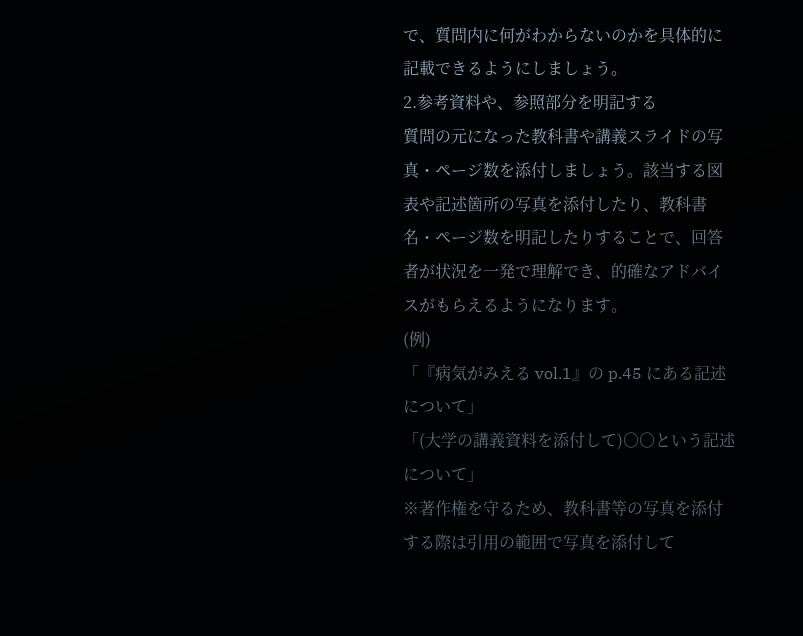で、質問内に何がわからないのかを具体的に記載できるようにしましょう。
2.参考資料や、参照部分を明記する
質問の元になった教科書や講義スライドの写真・ページ数を添付しましょう。該当する図表や記述箇所の写真を添付したり、教科書名・ページ数を明記したりすることで、回答者が状況を一発で理解でき、的確なアドバイスがもらえるようになります。
(例)
「『病気がみえる vol.1』の p.45 にある記述について」
「(大学の講義資料を添付して)○○という記述について」
※著作権を守るため、教科書等の写真を添付する際は引用の範囲で写真を添付して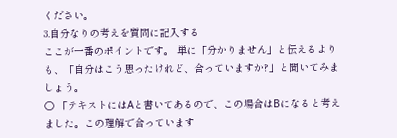ください。
3.自分なりの考えを質問に記入する
ここが一番のポイントです。 単に「分かりません」と伝えるよりも、「自分はこう思ったけれど、合っていますか?」と聞いてみましょう。
〇 「テキストにはAと書いてあるので、この場合はBになると考えました。この理解で合っています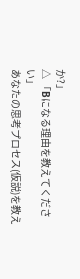か?」
△ 「Bになる理由を教えてください」
あなたの思考プロセス(仮説)を教え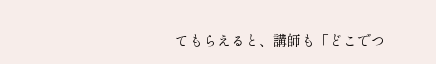てもらえると、講師も「どこでつ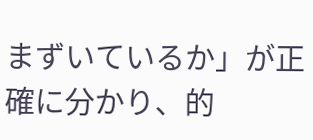まずいているか」が正確に分かり、的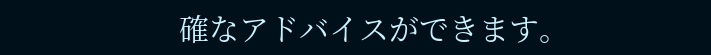確なアドバイスができます。